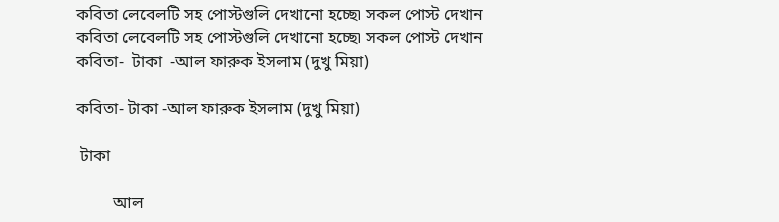কবিতা লেবেলটি সহ পোস্টগুলি দেখানো হচ্ছে৷ সকল পোস্ট দেখান
কবিতা লেবেলটি সহ পোস্টগুলি দেখানো হচ্ছে৷ সকল পোস্ট দেখান
কবিতা-  টাকা  -আল ফারুক ইসলাম (দুখু মিয়া)

কবিতা- টাকা -আল ফারুক ইসলাম (দুখু মিয়া)

 টাকা

         আল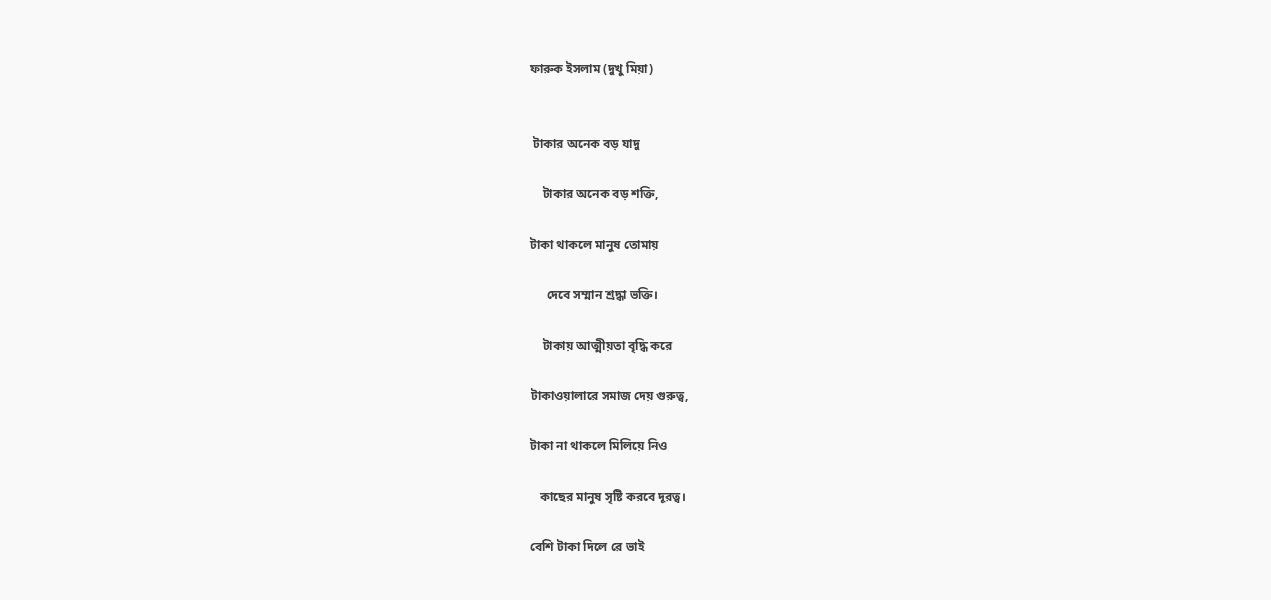ফারুক ইসলাম (দুখু মিয়া)


 টাকার অনেক বড় যাদু

    টাকার অনেক বড় শক্তি,

টাকা থাকলে মানুষ তোমায়

     দেবে সম্মান শ্রদ্ধা ভক্তি।

    টাকায় আত্মীয়তা বৃদ্ধি করে

টাকাওয়ালারে সমাজ দেয় গুরুত্ব,

টাকা না থাকলে মিলিয়ে নিও

   কাছের মানুষ সৃষ্টি করবে দূরত্ব।

বেশি টাকা দিলে রে ভাই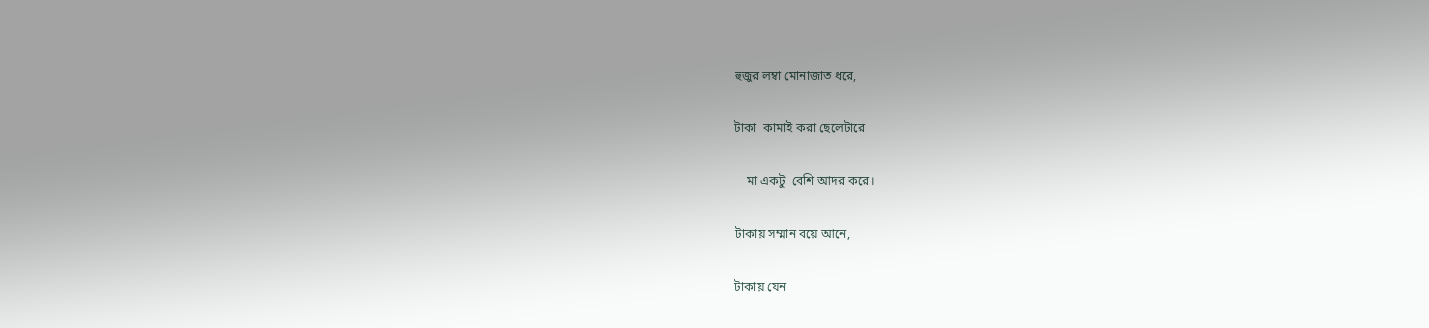হুজুর লম্বা মোনাজাত ধরে,

টাকা  কামাই করা ছেলেটারে

    মা একটু  বেশি আদর করে।

টাকায় সম্মান বয়ে আনে,

টাকায় যেন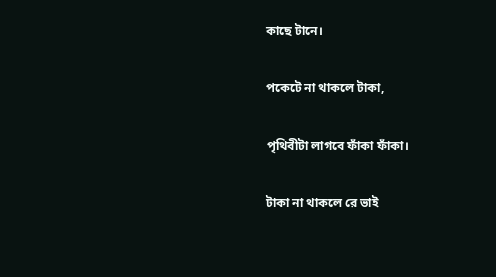কাছে টানে।

পকেটে না থাকলে টাকা,

পৃথিবীটা লাগবে ফাঁকা ফাঁকা।

টাকা না থাকলে রে ভাই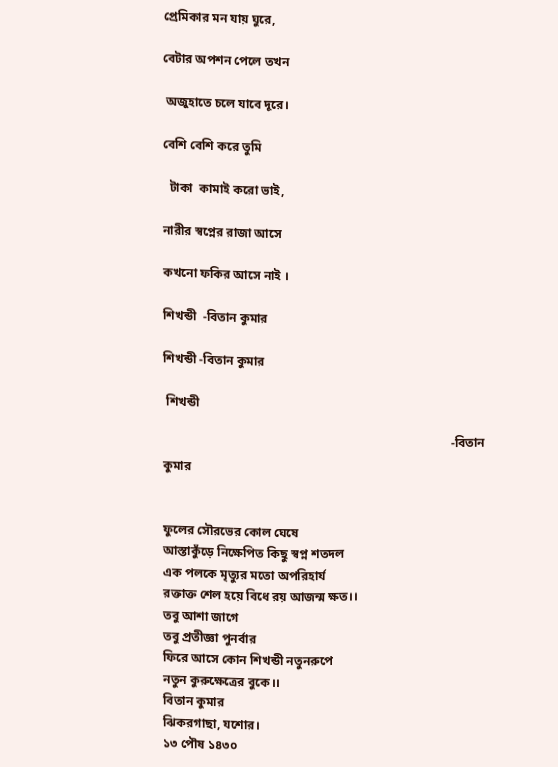প্রেমিকার মন যায় ঘুরে,

বেটার অপশন পেলে তখন

 অজুহাতে চলে যাবে দূরে।

বেশি বেশি করে তুমি

  টাকা  কামাই করো ভাই,

নারীর স্বপ্নের রাজা আসে

কখনো ফকির আসে নাই ।

শিখন্ডী  -বিতান কুমার

শিখন্ডী -বিতান কুমার

 শিখন্ডী

                                                                                            -বিতান কুমার


ফুলের সৌরভের কোল ঘেষে
আস্তাকুঁড়ে নিক্ষেপিত কিছু স্বপ্ন শতদল
এক পলকে মৃত্যুর মতো অপরিহার্য
রক্তাক্ত শেল হয়ে বিধে রয় আজন্ম ক্ষত।।
তবু আশা জাগে
তবু প্রতীজ্ঞা পুনর্বার
ফিরে আসে কোন শিখন্ডী নতুনরুপে
নতুন কুরুক্ষেত্রের বুকে।।
বিতান কুমার
ঝিকরগাছা, যশোর।
১৩ পৌষ ১৪৩০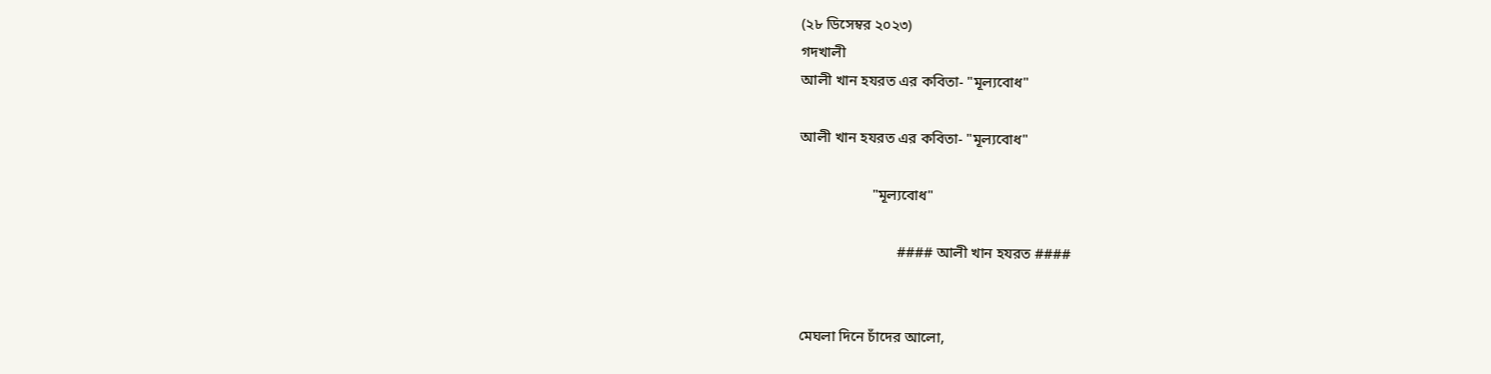(২৮ ডিসেম্বর ২০২৩)
গদখালী
আলী খান হযরত এর কবিতা- "মূল্যবোধ"

আলী খান হযরত এর কবিতা- "মূল্যবোধ"

                    "মূল্যবোধ"

                           #### আলী খান হযরত ####


মেঘলা দিনে চাঁদের আলো,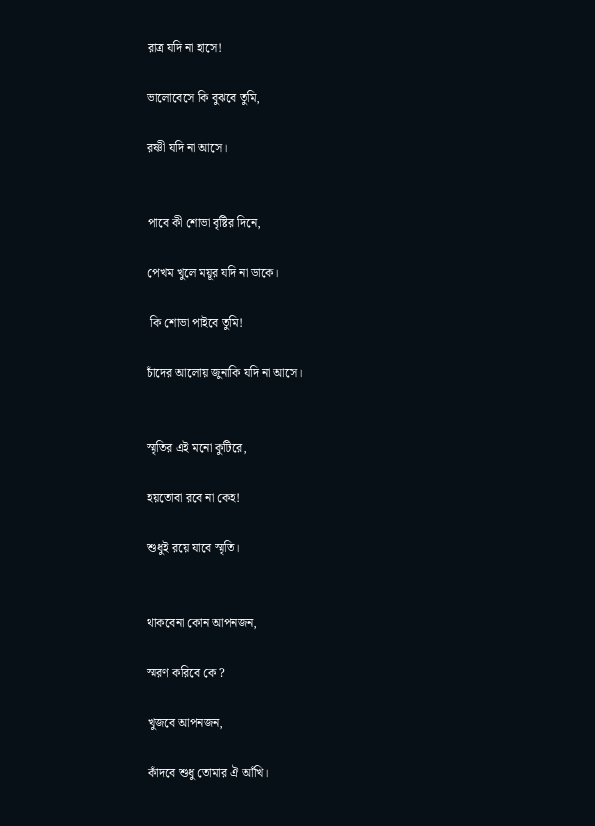রাত্র যদি না হাসে!

ভালোবেসে কি বুঝবে তুমি,

রষ্ণী যদি না আসে।


পাবে কী শোভা বৃষ্টির দিনে,

পেখম খুলে ময়ূর যদি না ডাকে।

 কি শোভা পাইবে তুমি!

চাঁদের আলোয় জুনাকি যদি না আসে।


স্মৃতির এই মনো কুটিরে,

হয়তোবা রবে না কেহ!

শুধুই রয়ে যাবে স্মৃতি।


থাকবেনা কোন আপনজন,

স্মরণ করিবে কে ?

খুজবে আপনজন,

কাঁদবে শুধু তোমার ঐ আঁখি।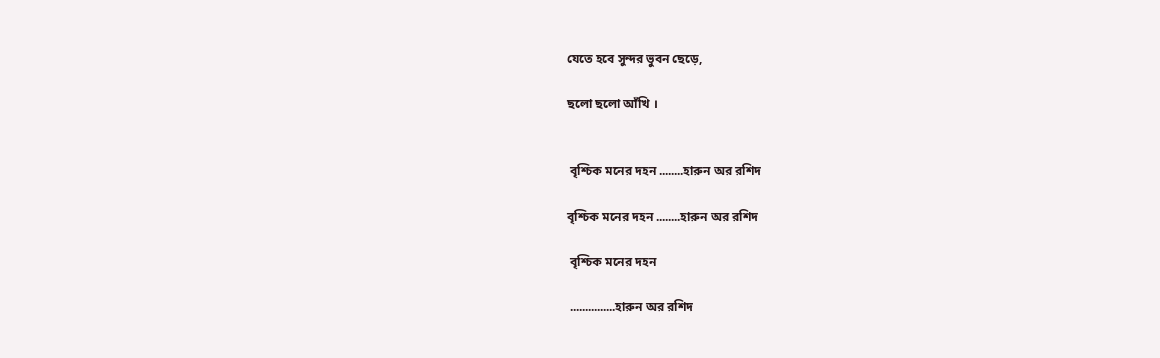যেতে হবে সুন্দর ভুবন ছেড়ে,

ছলো ছলো আঁখি ।


 বৃশ্চিক মনের দহন ........হারুন অর রশিদ

বৃশ্চিক মনের দহন ........হারুন অর রশিদ

 বৃশ্চিক মনের দহন

 ...............হারুন অর রশিদ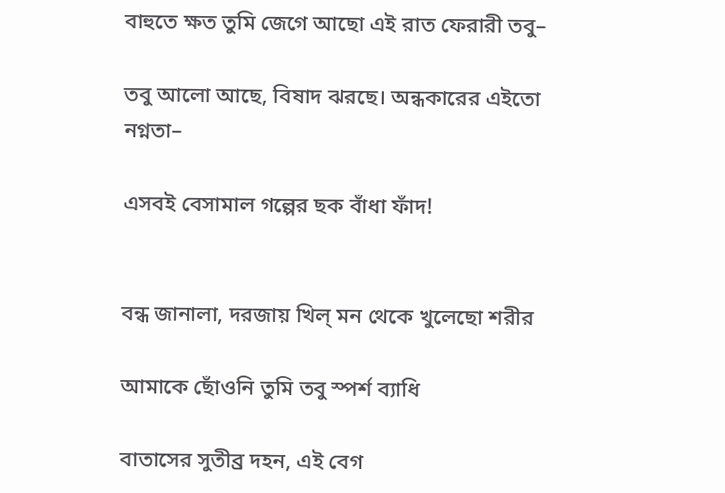বাহুতে ক্ষত তুমি জেগে আছো এই রাত ফেরারী তবু–

তবু আলো আছে, বিষাদ ঝরছে। অন্ধকারের এইতো নগ্নতা–

এসবই বেসামাল গল্পের ছক বাঁধা ফাঁদ!


বন্ধ জানালা, দরজায় খিল্ মন থেকে খুলেছো শরীর

আমাকে ছোঁওনি তুমি তবু স্পর্শ ব্যাধি

বাতাসের সুতীব্র দহন, এই বেগ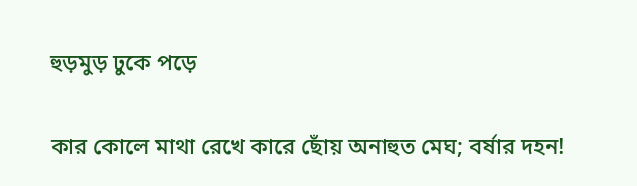হুড়মুড় ঢুকে পড়ে

কার কোলে মাথা রেখে কারে ছোঁয় অনাহুত মেঘ; বর্ষার দহন!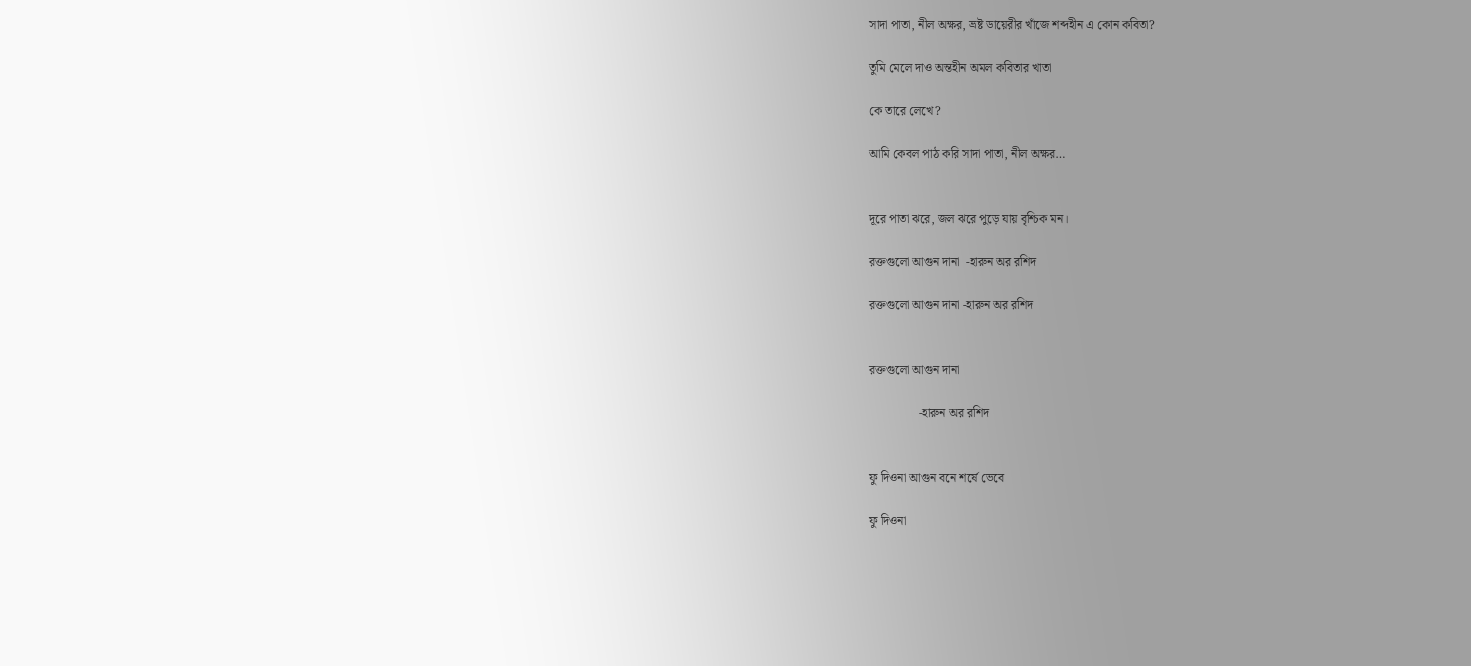সাদা পাতা, নীল অক্ষর, ভ্রষ্ট ডায়েরীর খাঁজে শব্দহীন এ কোন কবিতা?

তুমি মেলে দাও অন্তহীন অমল কবিতার খাতা

কে তারে লেখে?

আমি কেবল পাঠ করি সাদা পাতা, নীল অক্ষর…


দূরে পাতা ঝরে, জল ঝরে পুড়ে যায় বৃশ্চিক মন।

রক্তগুলো আগুন দানা  -হারুন অর রশিদ

রক্তগুলো আগুন দানা -হারুন অর রশিদ


রক্তগুলো আগুন দানা

                -হারুন অর রশিদ


ফু দিওনা আগুন বনে শর্ষে ভেবে

ফু দিওনা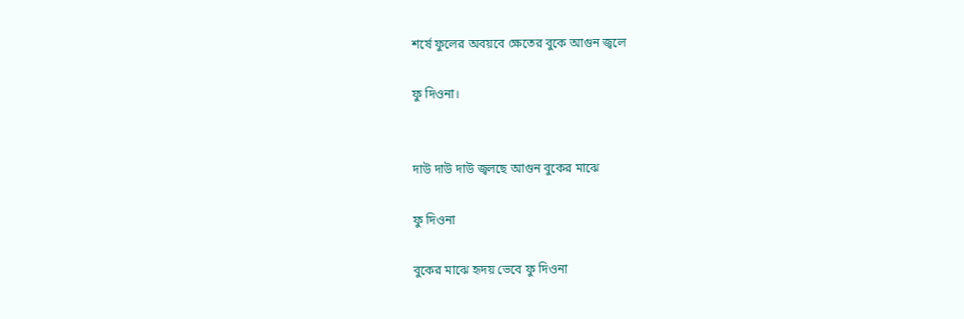শর্ষে ফুলের অবয়বে ক্ষেতের বুকে আগুন জ্বলে

ফু দিওনা।


দাউ দাউ দাউ জ্বলছে আগুন বুকের মাঝে

ফু দিওনা

বুকের মাঝে হৃদয় ভেবে ফু দিওনা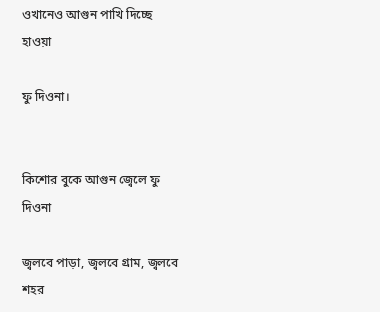ওখানেও আগুন পাখি দিচ্ছে হাওয়া

ফু দিওনা।


কিশোর বুকে আগুন জ্বেলে ফু দিওনা

জ্বলবে পাড়া, জ্বলবে গ্রাম, জ্বলবে শহর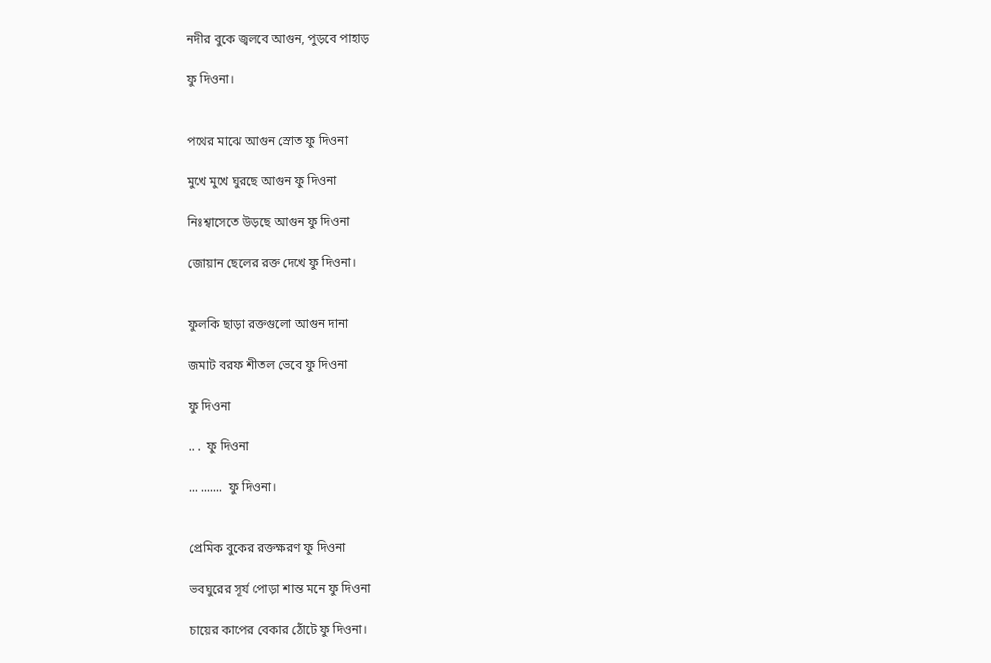নদীর বুকে জ্বলবে আগুন, পুড়বে পাহাড়

ফু দিওনা।


পথের মাঝে আগুন স্রোত ফু দিওনা

মুখে মুখে ঘুরছে আগুন ফু দিওনা

নিঃশ্বাসেতে উড়ছে আগুন ফু দিওনা

জোয়ান ছেলের রক্ত দেখে ফু দিওনা।


ফুলকি ছাড়া রক্তগুলো আগুন দানা

জমাট বরফ শীতল ভেবে ফু দিওনা

ফু দিওনা

.. .  ফু দিওনা

... .......  ফু দিওনা।


প্রেমিক বুকের রক্তক্ষরণ ফু দিওনা

ভবঘুরের সূর্য পোড়া শান্ত মনে ফু দিওনা

চায়ের কাপের বেকার ঠোঁটে ফু দিওনা।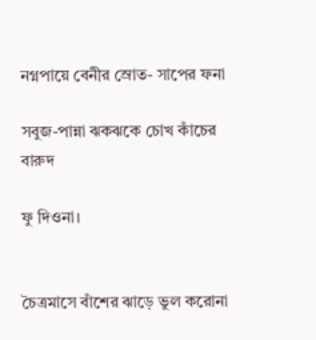নগ্নপায়ে বেনীর স্রোত- সাপের ফনা

সবুজ-পান্না ঝকঝকে চোখ কাঁচের বারুদ

ফু দিওনা।


চৈত্রমাসে বাঁশের ঝাড়ে ভুল করোনা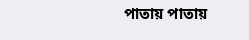পাতায় পাতায়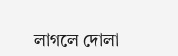লাগলে দোলা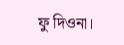ফু দিওনা।